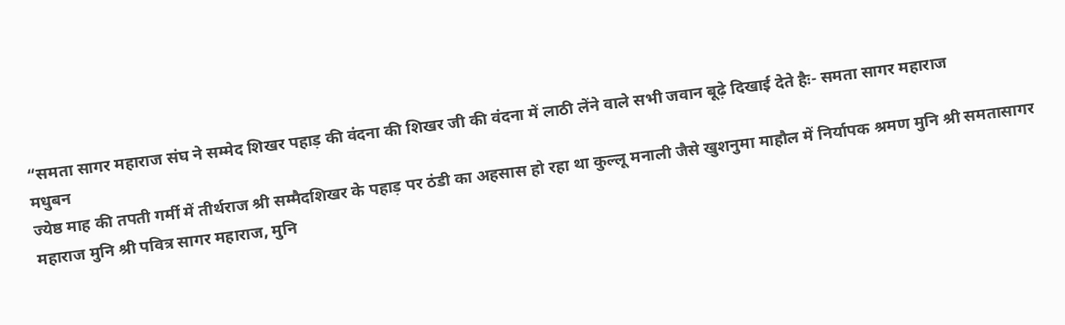“समता सागर महाराज संघ ने सम्मेद शिखर पहाड़ की वंदना की शिखर जी की वंदना में लाठी लेंने वाले सभी जवान बूढ़े दिखाई देते हैः- समता सागर महाराज
मधुबन
ज्येष्ठ माह की तपती गर्मी में तीर्थराज श्री सम्मैदशिखर के पहाड़ पर ठंडी का अहसास हो रहा था कुल्लू मनाली जैसे खुशनुमा माहौल में निर्यापक श्रमण मुनि श्री समतासागर महाराज मुनि श्री पवित्र सागर महाराज, मुनि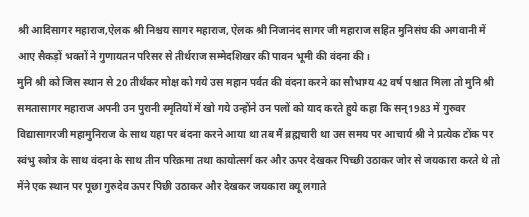श्री आदिसागर महाराज,ऐलक श्री निश्चय सागर महाराज, ऐलक श्री निजानंद सागर जी महाराज सहित मुनिसंघ की अगवानी में आए सैकड़ों भक्तों ने गुणायतन परिसर से तीर्थराज सम्मेदशिखर की पावन भूमी की वंदना की।
मुनि श्री को जिस स्थान से 20 तीर्थंकर मोक्ष को गये उस महान पर्वत की वंदना करने का सौभाग्य 42 वर्ष पश्चात मिला तो मुनि श्री समतासागर महाराज अपनी उन पुरानी स्मृतियों में खो गये उन्होंने उन पलों को याद करते हुये कहा कि सन्1983 में गुरुवर विद्यासागरजी महामुनिराज के साथ यहा पर बंदना करने आया था तब मैं ब्रह्मचारी था उस समय पर आचार्य श्री ने प्रत्येक टोंक पर स्वंभु स्त्रोत्र के साथ वंदना के साथ तीन परिक्रमा तथा कायोत्सर्ग कर और ऊपर देखकर पिच्छी उठाकर जोर से जयकारा करते थे तो मेंने एक स्थान पर पूछा गुरुदेव ऊपर पिछी उठाकर और देखकर जयकारा क्यू लगाते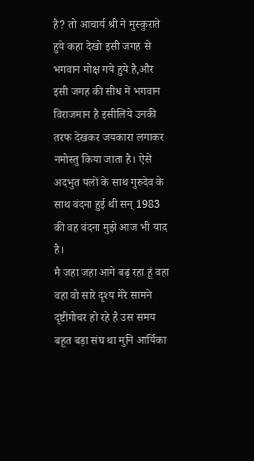है? तो आचार्य श्री ने मुस्कुराते हुये कहा देखो इसी जगह से भगवान मोक्ष गये हुये है,और इसी जगह की सीध में भगवान विराजमान है इसीलिये उनकी तरफ देखकर जयकारा लगाकर नमोस्तु किया जाता है। ऐसे अदभुत पलों के साथ गुरुदेव के साथ वंदना हुई थी सन् 1983 की वह वंदना मुझे आज भी याद है।
मै जहा जहा आगे बढ़ रहा हूं वहा वहा वो सारे दृश्य मेरे सामने दृष्टीगोचर हो रहे है उस समय बहूत बड़ा संघ था मुनि आर्यिका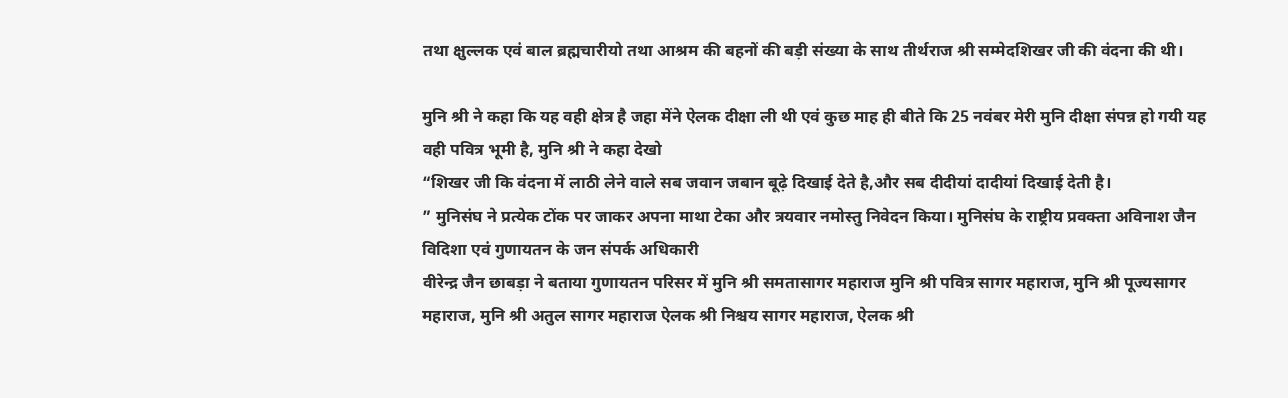तथा क्षुल्लक एवं बाल ब्रह्मचारीयो तथा आश्रम की बहनों की बड़ी संख्या के साथ तीर्थराज श्री सम्मेदशिखर जी की वंदना की थी।

मुनि श्री ने कहा कि यह वही क्षेत्र है जहा मेंने ऐलक दीक्षा ली थी एवं कुछ माह ही बीते कि 25 नवंबर मेरी मुनि दीक्षा संपन्न हो गयी यह वही पवित्र भूमी है, मुनि श्री ने कहा देखो
“शिखर जी कि वंदना में लाठी लेने वाले सब जवान जबान बूढ़े दिखाई देते है,और सब दीदीयां दादीयां दिखाई देती है।
” मुनिसंघ ने प्रत्येक टोंक पर जाकर अपना माथा टेका और त्रयवार नमोस्तु निवेदन किया। मुनिसंघ के राष्ट्रीय प्रवक्ता अविनाश जैन विदिशा एवं गुणायतन के जन संपर्क अधिकारी
वीरेन्द्र जैन छाबड़ा ने बताया गुणायतन परिसर में मुनि श्री समतासागर महाराज मुनि श्री पवित्र सागर महाराज, मुनि श्री पूज्यसागर महाराज, मुनि श्री अतुल सागर महाराज ऐलक श्री निश्चय सागर महाराज, ऐलक श्री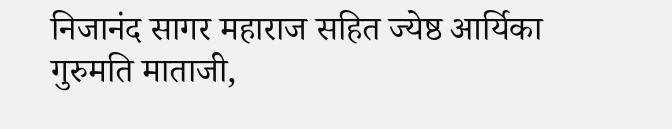निजानंद सागर महाराज सहित ज्येष्ठ आर्यिका गुरुमति माताजी,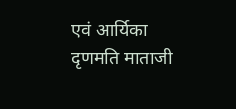एवं आर्यिका दृणमति माताजी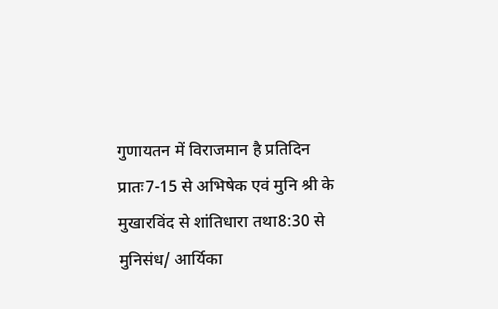गुणायतन में विराजमान है प्रतिदिन प्रातः7-15 से अभिषेक एवं मुनि श्री के मुखारविंद से शांतिधारा तथा8:30 से मुनिसंध/ आर्यिका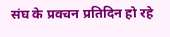संघ के प्रवचन प्रतिदिन हो रहे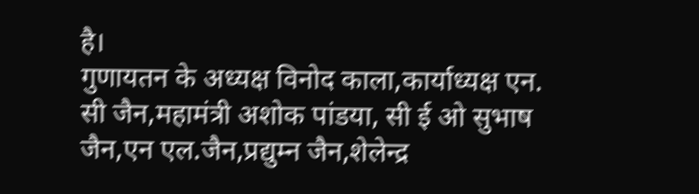है।
गुणायतन के अध्यक्ष विनोद काला,कार्याध्यक्ष एन. सी जैन,महामंत्री अशोक पांडया, सी ई ओ सुभाष जैन,एन एल.जैन,प्रद्युम्न जैन,शेलेन्द्र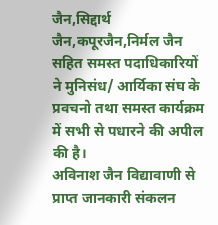जैन,सिद्दार्थ जैन,कपूरजैन,निर्मल जैन सहित समस्त पदाधिकारियों ने मुनिसंध/ आर्यिका संघ के प्रवचनो तथा समस्त कार्यक्रम में सभी से पधारने की अपील की है।
अविनाश जैन विद्यावाणी से प्राप्त जानकारी संकलन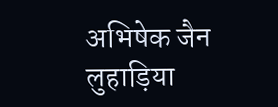अभिषेक जैन लुहाड़िया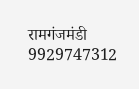रामगंजमंडी 9929747312